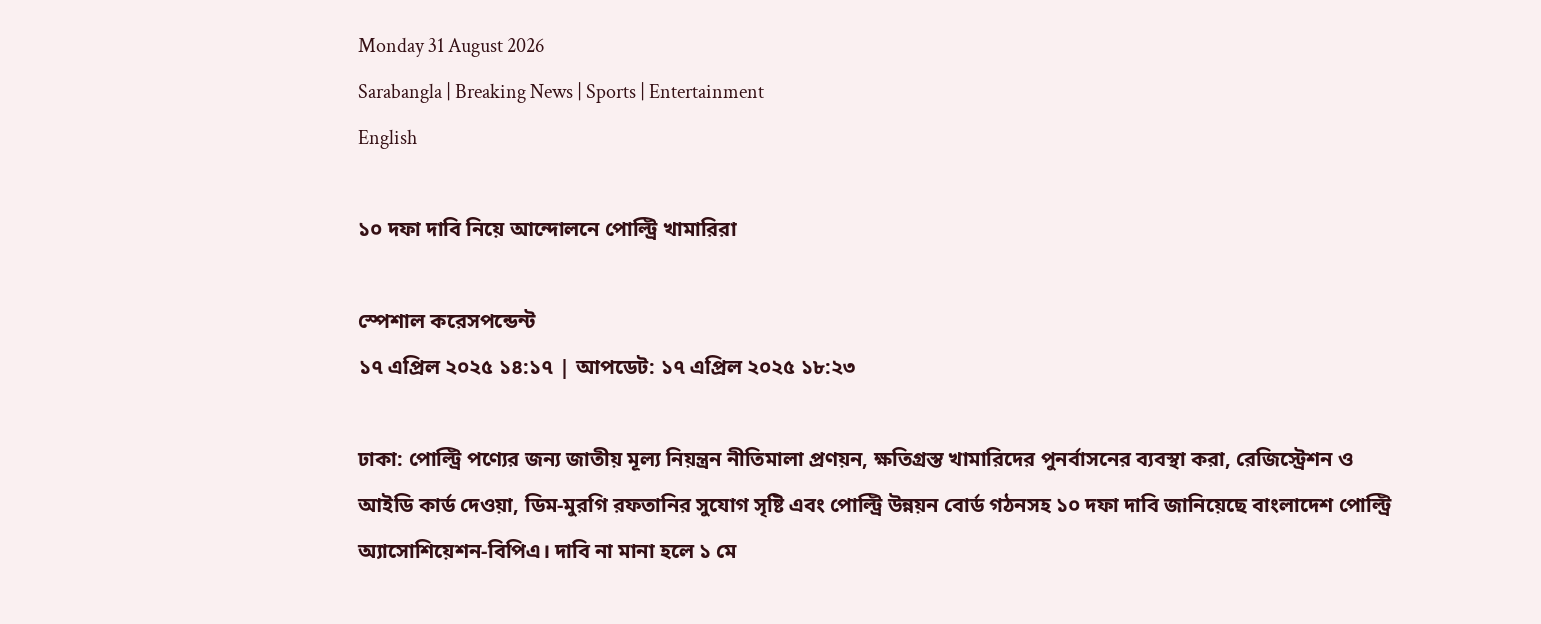Monday 31 August 2026
Sarabangla | Breaking News | Sports | Entertainment
English

১০ দফা দাবি নিয়ে আন্দোলনে পোল্ট্রি খামারিরা

স্পেশাল করেসপন্ডেন্ট
১৭ এপ্রিল ২০২৫ ১৪:১৭ | আপডেট: ১৭ এপ্রিল ২০২৫ ১৮:২৩

ঢাকা: পোল্ট্রি পণ্যের জন্য জাতীয় মূল্য নিয়ন্ত্রন নীতিমালা প্রণয়ন, ক্ষতিগ্রস্ত খামারিদের পুনর্বাসনের ব্যবস্থা করা, রেজিস্ট্রেশন ও আইডি কার্ড দেওয়া, ডিম-মুরগি রফতানির সুযোগ সৃষ্টি এবং পোল্ট্রি উন্নয়ন বোর্ড গঠনসহ ১০ দফা দাবি জানিয়েছে বাংলাদেশ পোল্ট্রি অ্যাসোশিয়েশন-বিপিএ। দাবি না মানা হলে ১ মে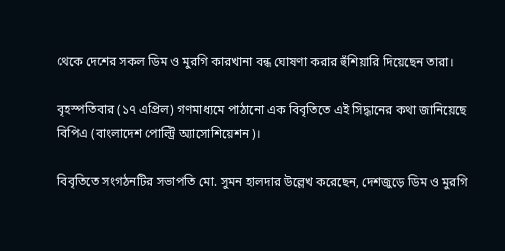থেকে দেশের সকল ডিম ও মুরগি কারখানা বন্ধ ঘোষণা করার হুঁশিয়ারি দিয়েছেন তারা।

বৃহস্পতিবার (১৭ এপ্রিল) গণমাধ্যমে পাঠানো এক বিবৃতিতে এই সিদ্ধানের কথা জানিয়েছে বিপিএ (বাংলাদেশ পোল্ট্রি অ্যাসোশিয়েশন)।

বিবৃতিতে সংগঠনটির সভাপতি মো. সুমন হালদার উল্লেখ করেছেন, দেশজুড়ে ডিম ও মুরগি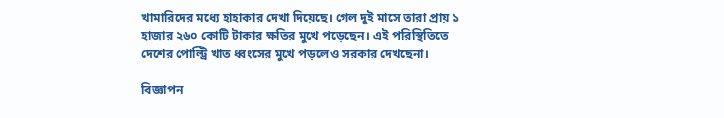খামারিদের মধ্যে হাহাকার দেখা দিয়েছে। গেল দুই মাসে তারা প্রায় ১ হাজার ২৬০ কোটি টাকার ক্ষতির মুখে পড়েছেন। এই পরিস্থিতিতে দেশের পোল্ট্রি খাত ধ্বংসের মুখে পড়লেও সরকার দেখছেনা।

বিজ্ঞাপন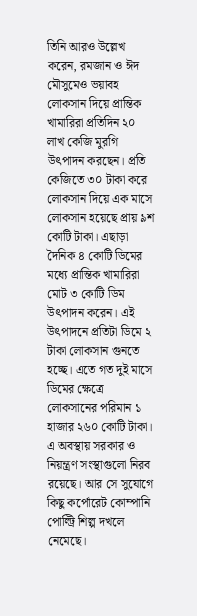তিনি আরও উল্লেখ করেন, রমজান ও ঈদ মৌসুমেও ভয়াবহ লোকসান দিয়ে প্রান্তিক খামারিরা প্রতিদিন ২০ লাখ কেজি মুরগি উৎপাদন করছেন। প্রতি কেজিতে ৩০ টাকা করে লোকসান দিয়ে এক মাসে লোকসান হয়েছে প্রায় ৯শ কোটি টাকা। এছাড়া দৈনিক ৪ কোটি ডিমের মধ্যে প্রান্তিক খামারিরা মোট ৩ কোটি ডিম উৎপাদন করেন। এই উৎপাদনে প্রতিটা ডিমে ২ টাকা লোকসান গুনতে হচ্ছে। এতে গত দুই মাসে ডিমের ক্ষেত্রে লোকসানের পরিমান ১ হাজার ২৬০ কোটি টাকা। এ অবস্থায় সরকার ও নিয়ন্ত্রণ সংস্থাগুলো নিরব রয়েছে। আর সে সুযোগে কিছু কর্পোরেট কোম্পানি পোল্ট্রি শিল্প দখলে নেমেছে।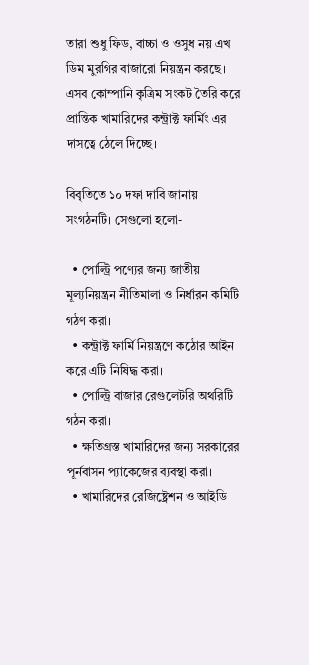তারা শুধু ফিড, বাচ্চা ও ওসুধ নয় এখ ডিম মুরগির বাজারো নিয়ন্ত্রন করছে। এসব কোম্পানি কৃত্রিম সংকট তৈরি করে প্রান্তিক খামারিদের কন্ট্রাক্ট ফার্মিং এর দাসত্বে ঠেলে দিচ্ছে।

বিবৃতিতে ১০ দফা দাবি জানায় সংগঠনটি। সেগুলো হলো-

  • পোল্ট্রি পণ্যের জন্য জাতীয় মূল্যনিয়ন্ত্রন নীতিমালা ও নির্ধারন কমিটি গঠণ করা।
  • কন্ট্রাক্ট ফার্মি নিয়ন্ত্রণে কঠোর আইন করে এটি নিষিদ্ধ করা।
  • পোল্ট্রি বাজার রেগুলেটরি অথরিটি গঠন করা।
  • ক্ষতিগ্রস্ত খামারিদের জন্য সরকারের পূর্নবাসন প্যাকেজের ব্যবস্থা করা।
  • খামারিদের রেজিষ্ট্রেশন ও আইডি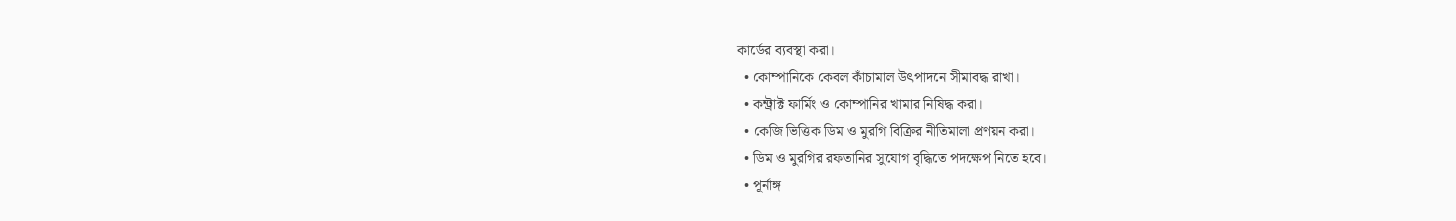কার্ডের ব্যবস্থা করা।
  • কোম্পানিকে কেবল কাঁচামাল উৎপাদনে সীমাবদ্ধ রাখা।
  • কন্ট্রাক্ট ফার্মিং ও কোম্পানির খামার নিষিদ্ধ করা।
  • কেজি ভিত্তিক ডিম ও মুরগি বিক্রির নীতিমালা প্রণয়ন করা।
  • ডিম ও মুরগির রফতানির সুযোগ বৃদ্ধিতে পদক্ষেপ নিতে হবে।
  • পূর্নাঙ্গ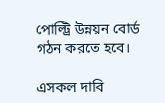পোল্ট্রি উন্নয়ন বোর্ড গঠন করতে হবে।

এসকল দাবি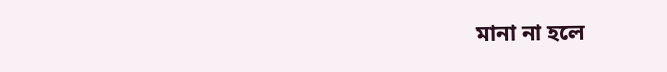মানা না হলে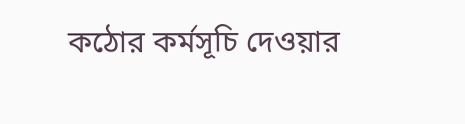কঠোর কর্মসূচি দেওয়ার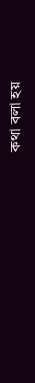কথা বলা হয়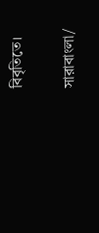বিবৃতিতে।

সারাবাংলা/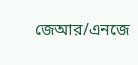জেআর/এনজে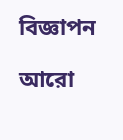বিজ্ঞাপন

আরো